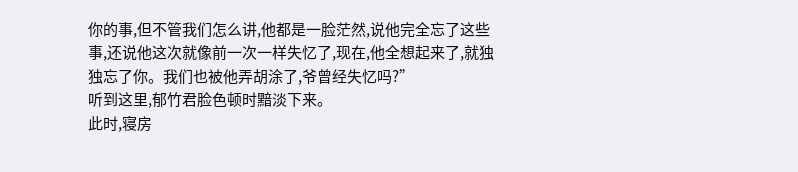你的事,但不管我们怎么讲,他都是一脸茫然,说他完全忘了这些事,还说他这次就像前一次一样失忆了,现在,他全想起来了,就独独忘了你。我们也被他弄胡涂了,爷曾经失忆吗?”
听到这里,郁竹君脸色顿时黯淡下来。
此时,寝房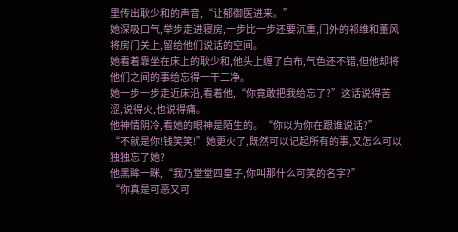里传出耿少和的声音,“让郁御医进来。”
她深吸口气,举步走进寝房,一步比一步还要沉重,门外的祁维和董风将房门关上,留给他们说话的空间。
她看着靠坐在床上的耿少和,他头上缠了白布,气色还不错,但他却将他们之间的事给忘得一干二净。
她一步一步走近床沿,看着他,“你竟敢把我给忘了?”这话说得苦涩,说得火,也说得痛。
他神情阴冷,看她的眼神是陌生的。“你以为你在跟谁说话?”
“不就是你!钱笑笑!”她更火了,既然可以记起所有的事,又怎么可以独独忘了她?
他黑眸一眯,“我乃堂堂四皇子,你叫那什么可笑的名字?”
“你真是可恶又可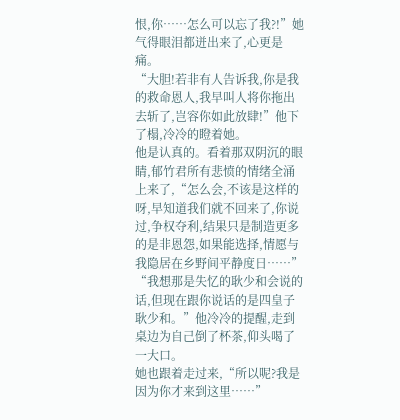恨,你……怎么可以忘了我?!”她气得眼泪都迸出来了,心更是痛。
“大胆!若非有人告诉我,你是我的救命恩人,我早叫人将你拖出去斩了,岂容你如此放肆!”他下了榻,冷冷的瞪着她。
他是认真的。看着那双阴沉的眼睛,郁竹君所有悲愤的情绪全涌上来了,“怎么会,不该是这样的呀,早知道我们就不回来了,你说过,争权夺利,结果只是制造更多的是非恩怨,如果能选择,情愿与我隐居在乡野间平静度日……”
“我想那是失忆的耿少和会说的话,但现在跟你说话的是四皇子耿少和。”他冷冷的提醒,走到桌边为自己倒了杯茶,仰头喝了一大口。
她也跟着走过来,“所以呢?我是因为你才来到这里……”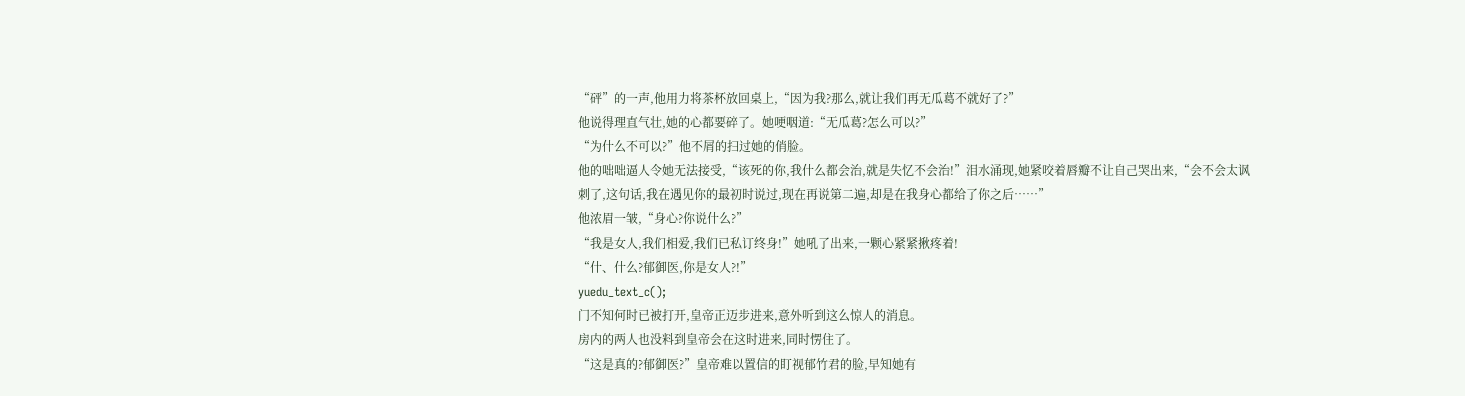“砰”的一声,他用力将茶杯放回桌上,“因为我?那么,就让我们再无瓜葛不就好了?”
他说得理直气壮,她的心都要碎了。她哽咽道:“无瓜葛?怎么可以?”
“为什么不可以?”他不屑的扫过她的俏脸。
他的咄咄逼人令她无法接受,“该死的你,我什么都会治,就是失忆不会治!”泪水涌现,她紧咬着唇瓣不让自己哭出来,“会不会太讽刺了,这句话,我在遇见你的最初时说过,现在再说第二遍,却是在我身心都给了你之后……”
他浓眉一皱,“身心?你说什么?”
“我是女人,我们相爱,我们已私订终身!”她吼了出来,一颗心紧紧揪疼着!
“什、什么?郁御医,你是女人?!”
yuedu_text_c();
门不知何时已被打开,皇帝正迈步进来,意外听到这么惊人的消息。
房内的两人也没料到皇帝会在这时进来,同时愣住了。
“这是真的?郁御医?”皇帝难以置信的盯视郁竹君的脸,早知她有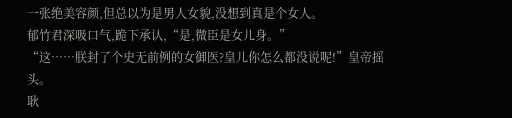一张绝美容颜,但总以为是男人女貌,没想到真是个女人。
郁竹君深吸口气,跪下承认,“是,微臣是女儿身。”
“这……朕封了个史无前例的女御医?皇儿你怎么都没说呢!”皇帝摇头。
耿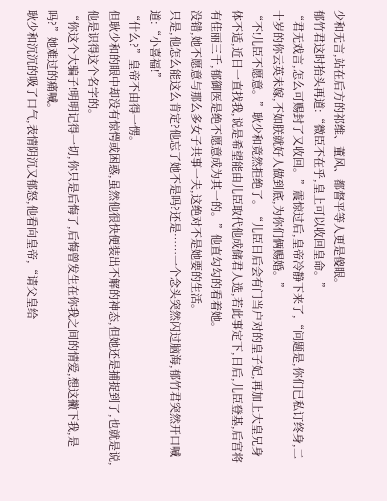少和无言,站在后方的祁维、董风、都督平等人更是傻眼。
郁竹君这时抬头再道:“微臣不在乎,皇上可以收回皇命。”
“君无戏言,怎么可赐封了又收回。”震惊过后,皇帝冷静下来了,“问题是,你们已私订终身,二十岁的你云英未嫁,不如朕就好人做到底,为你们俩赐婚。”
“不!儿臣不愿意。”耿少和竟然拒绝了。“儿臣日后会有门当户对的皇子妃,再加上大皇兄身体不适,近日一直找我,说是希望能由儿臣取代他成储君人选,若此事定下,日后,儿臣登基,后宫将有佳丽三千,郁御医是绝不愿意成为其一的。”他直勾勾的看着她。
没错,她不愿意与那么多女子共事一夫,这绝对不是她要的生活。
只是,他怎么能这么肯定?他忘了她不是吗?还是……一个念头突然闪过脑海,郁竹君突然开口喊道:“小喜福!”
“什么?”皇帝不由得一愣。
但耿少和的眼中却没有惊愕或困惑,虽然他很快便装出不解的神态,但她还是捕捉到了,也就是说,他是识得这个名字的。
“你这个大骗子!明明记得一切,你只是后悔了,后悔曾发生在你我之间的情爱,想这撇下我,是吗?”她难过的痛喊。
耿少和沉沉的吸了口气,表情阴沉又郁怒,他看向皇帝,“请父皇给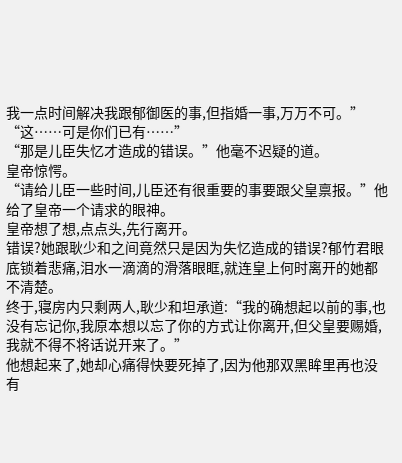我一点时间解决我跟郁御医的事,但指婚一事,万万不可。”
“这……可是你们已有……”
“那是儿臣失忆才造成的错误。”他毫不迟疑的道。
皇帝惊愕。
“请给儿臣一些时间,儿臣还有很重要的事要跟父皇禀报。”他给了皇帝一个请求的眼神。
皇帝想了想,点点头,先行离开。
错误?她跟耿少和之间竟然只是因为失忆造成的错误?郁竹君眼底锁着悲痛,泪水一滴滴的滑落眼眶,就连皇上何时离开的她都不清楚。
终于,寝房内只剩两人,耿少和坦承道:“我的确想起以前的事,也没有忘记你,我原本想以忘了你的方式让你离开,但父皇要赐婚,我就不得不将话说开来了。”
他想起来了,她却心痛得快要死掉了,因为他那双黑眸里再也没有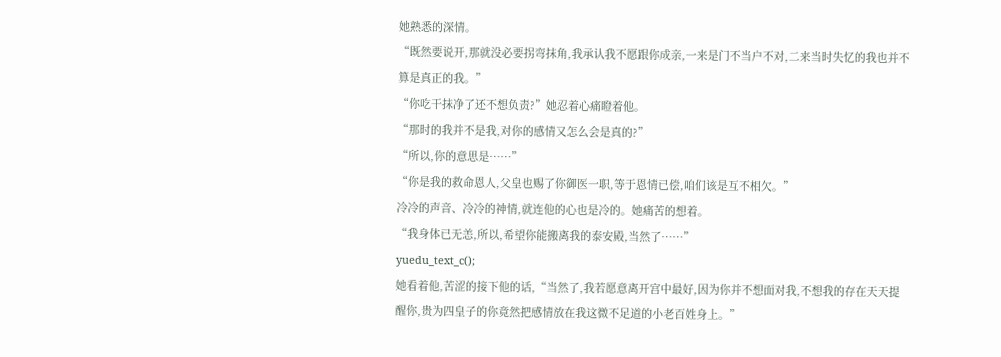她熟悉的深情。
“既然要说开,那就没必要拐弯抹角,我承认我不愿跟你成亲,一来是门不当户不对,二来当时失忆的我也并不算是真正的我。”
“你吃干抹净了还不想负责?”她忍着心痛瞪着他。
“那时的我并不是我,对你的感情又怎么会是真的?”
“所以,你的意思是……”
“你是我的救命恩人,父皇也赐了你御医一职,等于恩情已偿,咱们该是互不相欠。”
冷冷的声音、冷冷的神情,就连他的心也是冷的。她痛苦的想着。
“我身体已无恙,所以,希望你能搬离我的泰安殿,当然了……”
yuedu_text_c();
她看着他,苦涩的接下他的话,“当然了,我若愿意离开宫中最好,因为你并不想面对我,不想我的存在天天提醒你,贵为四皇子的你竟然把感情放在我这微不足道的小老百姓身上。”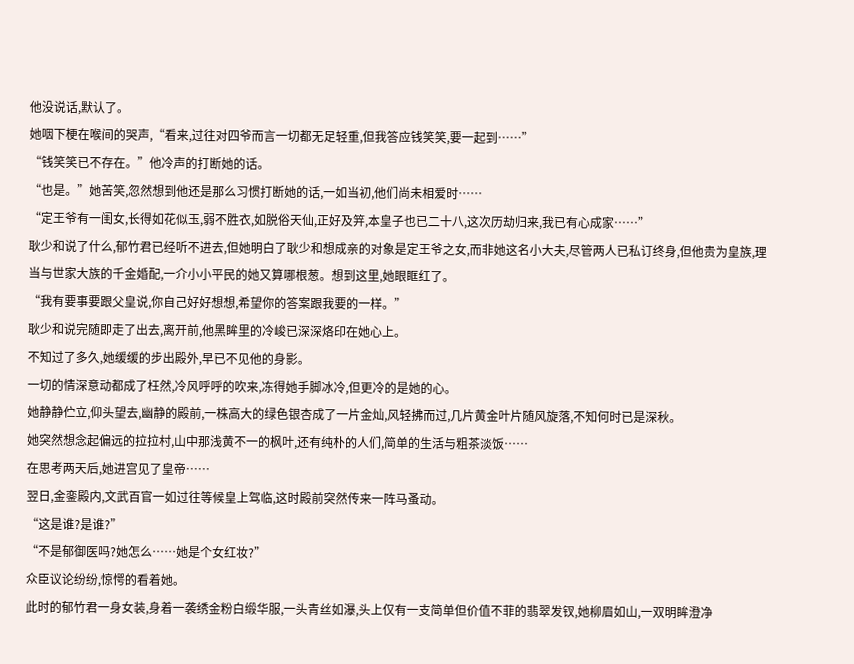他没说话,默认了。
她咽下梗在喉间的哭声,“看来,过往对四爷而言一切都无足轻重,但我答应钱笑笑,要一起到……”
“钱笑笑已不存在。”他冷声的打断她的话。
“也是。”她苦笑,忽然想到他还是那么习惯打断她的话,一如当初,他们尚未相爱时……
“定王爷有一闺女,长得如花似玉,弱不胜衣,如脱俗天仙,正好及笄,本皇子也已二十八,这次历劫归来,我已有心成家……”
耿少和说了什么,郁竹君已经听不进去,但她明白了耿少和想成亲的对象是定王爷之女,而非她这名小大夫,尽管两人已私订终身,但他贵为皇族,理当与世家大族的千金婚配,一介小小平民的她又算哪根葱。想到这里,她眼眶红了。
“我有要事要跟父皇说,你自己好好想想,希望你的答案跟我要的一样。”
耿少和说完随即走了出去,离开前,他黑眸里的冷峻已深深烙印在她心上。
不知过了多久,她缓缓的步出殿外,早已不见他的身影。
一切的情深意动都成了枉然,冷风呼呼的吹来,冻得她手脚冰冷,但更冷的是她的心。
她静静伫立,仰头望去,幽静的殿前,一株高大的绿色银杏成了一片金灿,风轻拂而过,几片黄金叶片随风旋落,不知何时已是深秋。
她突然想念起偏远的拉拉村,山中那浅黄不一的枫叶,还有纯朴的人们,简单的生活与粗茶淡饭……
在思考两天后,她进宫见了皇帝……
翌日,金銮殿内,文武百官一如过往等候皇上驾临,这时殿前突然传来一阵马蚤动。
“这是谁?是谁?”
“不是郁御医吗?她怎么……她是个女红妆?”
众臣议论纷纷,惊愕的看着她。
此时的郁竹君一身女装,身着一袭绣金粉白缎华服,一头青丝如瀑,头上仅有一支简单但价值不菲的翡翠发钗,她柳眉如山,一双明眸澄净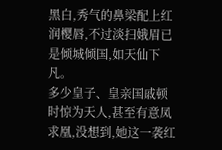黑白,秀气的鼻梁配上红润樱唇,不过淡扫娥眉已是倾城倾国,如天仙下凡。
多少皇子、皇亲国戚顿时惊为天人,甚至有意凤求凰,没想到,她这一袭红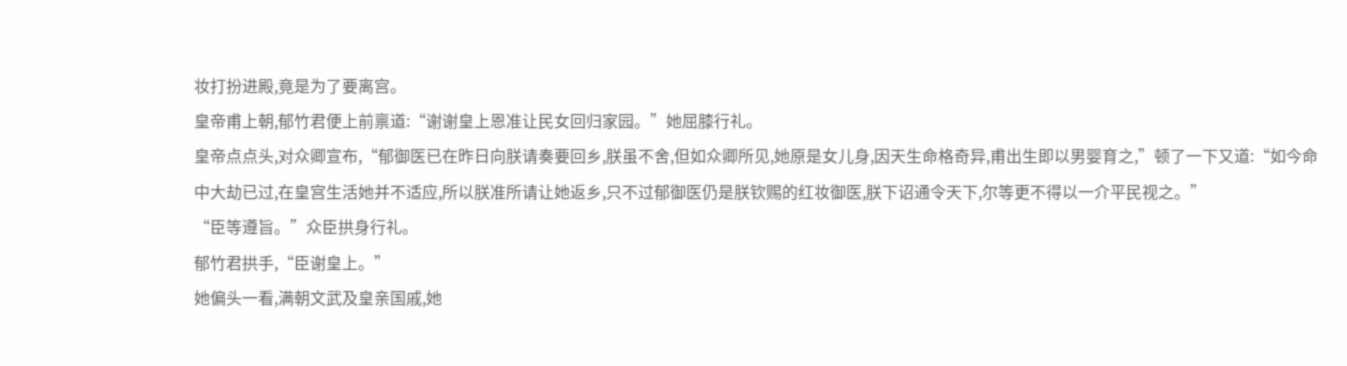妆打扮进殿,竟是为了要离宫。
皇帝甫上朝,郁竹君便上前禀道:“谢谢皇上恩准让民女回归家园。”她屈膝行礼。
皇帝点点头,对众卿宣布,“郁御医已在昨日向朕请奏要回乡,朕虽不舍,但如众卿所见,她原是女儿身,因天生命格奇异,甫出生即以男婴育之,”顿了一下又道:“如今命中大劫已过,在皇宫生活她并不适应,所以朕准所请让她返乡,只不过郁御医仍是朕钦赐的红妆御医,朕下诏通令天下,尔等更不得以一介平民视之。”
“臣等遵旨。”众臣拱身行礼。
郁竹君拱手,“臣谢皇上。”
她偏头一看,满朝文武及皇亲国戚,她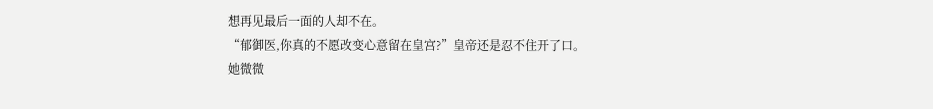想再见最后一面的人却不在。
“郁御医,你真的不愿改变心意留在皇宫?”皇帝还是忍不住开了口。
她微微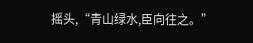摇头,“青山绿水,臣向往之。”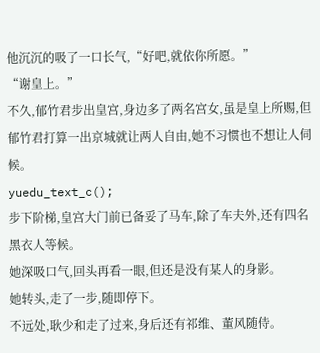他沉沉的吸了一口长气,“好吧,就依你所愿。”
“谢皇上。”
不久,郁竹君步出皇宫,身边多了两名宫女,虽是皇上所赐,但郁竹君打算一出京城就让两人自由,她不习惯也不想让人伺候。
yuedu_text_c();
步下阶梯,皇宫大门前已备妥了马车,除了车夫外,还有四名黑衣人等候。
她深吸口气,回头再看一眼,但还是没有某人的身影。
她转头,走了一步,随即停下。
不远处,耿少和走了过来,身后还有祁维、董风随侍。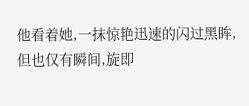他看着她,一抹惊艳迅速的闪过黑眸,但也仅有瞬间,旋即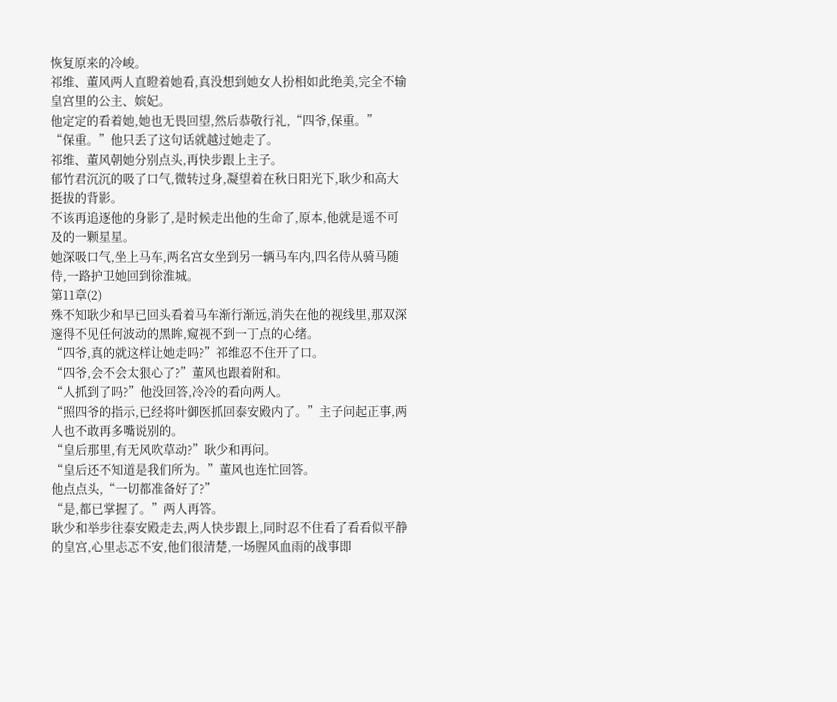恢复原来的冷峻。
祁维、董风两人直瞪着她看,真没想到她女人扮相如此绝美,完全不输皇宫里的公主、嫔妃。
他定定的看着她,她也无畏回望,然后恭敬行礼,“四爷,保重。”
“保重。”他只丢了这句话就越过她走了。
祁维、董风朝她分别点头,再快步跟上主子。
郁竹君沉沉的吸了口气,微转过身,凝望着在秋日阳光下,耿少和高大挺拔的背影。
不该再追逐他的身影了,是时候走出他的生命了,原本,他就是遥不可及的一颗星星。
她深吸口气,坐上马车,两名宫女坐到另一辆马车内,四名侍从骑马随侍,一路护卫她回到徐淮城。
第11章(2)
殊不知耿少和早已回头看着马车渐行渐远,消失在他的视线里,那双深邃得不见任何波动的黑眸,窥视不到一丁点的心绪。
“四爷,真的就这样让她走吗?”祁维忍不住开了口。
“四爷,会不会太狠心了?”董风也跟着附和。
“人抓到了吗?”他没回答,冷冷的看向两人。
“照四爷的指示,已经将叶御医抓回泰安殿内了。”主子问起正事,两人也不敢再多嘴说别的。
“皇后那里,有无风吹草动?”耿少和再问。
“皇后还不知道是我们所为。”董风也连忙回答。
他点点头,“一切都准备好了?”
“是,都已掌握了。”两人再答。
耿少和举步往泰安殿走去,两人快步跟上,同时忍不住看了看看似平静的皇宫,心里忐忑不安,他们很清楚,一场腥风血雨的战事即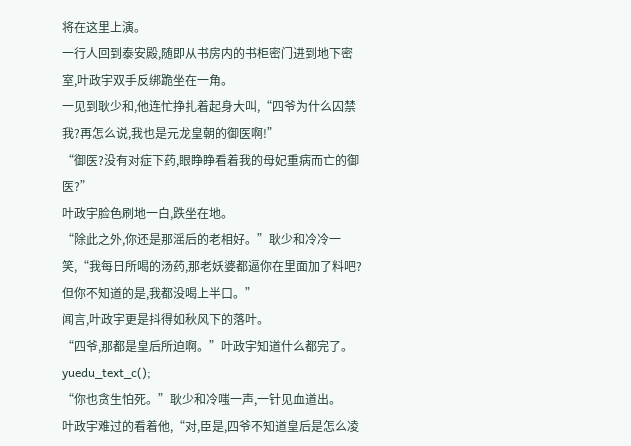将在这里上演。
一行人回到泰安殿,随即从书房内的书柜密门进到地下密室,叶政宇双手反绑跪坐在一角。
一见到耿少和,他连忙挣扎着起身大叫,“四爷为什么囚禁我?再怎么说,我也是元龙皇朝的御医啊!”
“御医?没有对症下药,眼睁睁看着我的母妃重病而亡的御医?”
叶政宇脸色刷地一白,跌坐在地。
“除此之外,你还是那滛后的老相好。”耿少和冷冷一笑,“我每日所喝的汤药,那老妖婆都逼你在里面加了料吧?但你不知道的是,我都没喝上半口。”
闻言,叶政宇更是抖得如秋风下的落叶。
“四爷,那都是皇后所迫啊。”叶政宇知道什么都完了。
yuedu_text_c();
“你也贪生怕死。”耿少和冷嗤一声,一针见血道出。
叶政宇难过的看着他,“对,臣是,四爷不知道皇后是怎么凌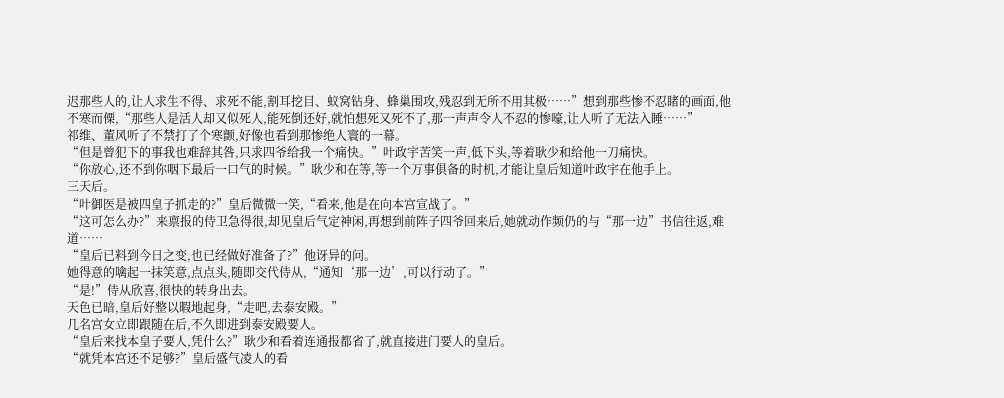迟那些人的,让人求生不得、求死不能,割耳挖目、蚁窝钻身、蜂巢围攻,残忍到无所不用其极……”想到那些惨不忍睹的画面,他不寒而傈,“那些人是活人却又似死人,能死倒还好,就怕想死又死不了,那一声声令人不忍的惨嚎,让人听了无法入睡……”
祁维、董风听了不禁打了个寒颤,好像也看到那惨绝人寰的一幕。
“但是曾犯下的事我也难辞其咎,只求四爷给我一个痛快。”叶政宇苦笑一声,低下头,等着耿少和给他一刀痛快。
“你放心,还不到你咽下最后一口气的时候。”耿少和在等,等一个万事俱备的时机,才能让皇后知道叶政宇在他手上。
三天后。
“叶御医是被四皇子抓走的?”皇后微微一笑,“看来,他是在向本宫宣战了。”
“这可怎么办?”来禀报的侍卫急得很,却见皇后气定神闲,再想到前阵子四爷回来后,她就动作频仍的与“那一边”书信往返,难道……
“皇后已料到今日之变,也已经做好准备了?”他讶异的问。
她得意的噙起一抹笑意,点点头,随即交代侍从,“通知‘那一边’,可以行动了。”
“是!”侍从欣喜,很快的转身出去。
天色已暗,皇后好整以暇地起身,“走吧,去泰安殿。”
几名宫女立即跟随在后,不久即进到泰安殿要人。
“皇后来找本皇子要人,凭什么?”耿少和看着连通报都省了,就直接进门要人的皇后。
“就凭本宫还不足够?”皇后盛气凌人的看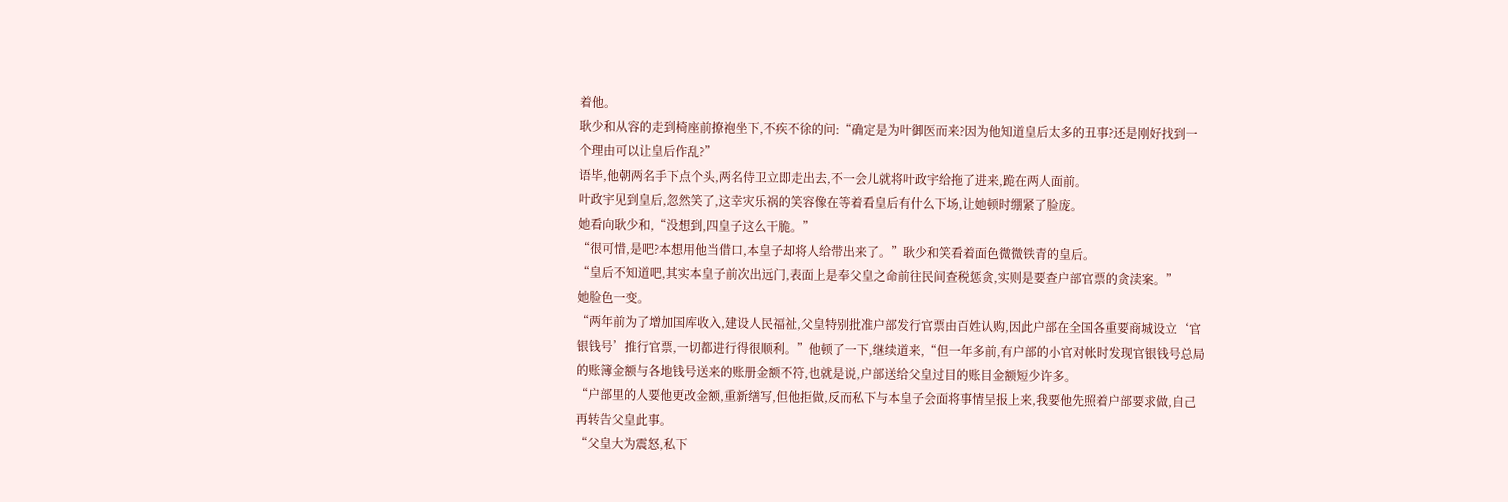着他。
耿少和从容的走到椅座前撩袍坐下,不疾不徐的问:“确定是为叶御医而来?因为他知道皇后太多的丑事?还是刚好找到一个理由可以让皇后作乱?”
语毕,他朝两名手下点个头,两名侍卫立即走出去,不一会儿就将叶政宇给拖了进来,跪在两人面前。
叶政宇见到皇后,忽然笑了,这幸灾乐祸的笑容像在等着看皇后有什么下场,让她顿时绷紧了脸庞。
她看向耿少和,“没想到,四皇子这么干脆。”
“很可惜,是吧?本想用他当借口,本皇子却将人给带出来了。”耿少和笑看着面色微微铁青的皇后。
“皇后不知道吧,其实本皇子前次出远门,表面上是奉父皇之命前往民间查税惩贪,实则是要查户部官票的贪渎案。”
她脸色一变。
“两年前为了增加国库收入,建设人民福祉,父皇特别批准户部发行官票由百姓认购,因此户部在全国各重要商城设立‘官银钱号’推行官票,一切都进行得很顺利。”他顿了一下,继续道来,“但一年多前,有户部的小官对帐时发现官银钱号总局的账簿金额与各地钱号送来的账册金额不符,也就是说,户部送给父皇过目的账目金额短少许多。
“户部里的人要他更改金额,重新缮写,但他拒做,反而私下与本皇子会面将事情呈报上来,我要他先照着户部要求做,自己再转告父皇此事。
“父皇大为震怒,私下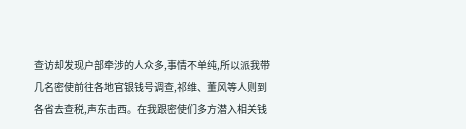查访却发现户部牵涉的人众多,事情不单纯,所以派我带几名密使前往各地官银钱号调查,祁维、董风等人则到各省去查税,声东击西。在我跟密使们多方潜入相关钱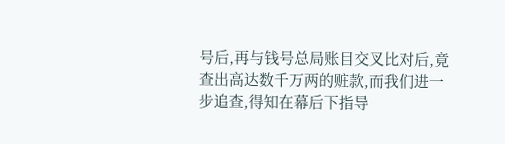号后,再与钱号总局账目交叉比对后,竟查出高达数千万两的赃款,而我们进一步追查,得知在幕后下指导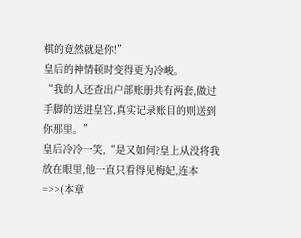棋的竟然就是你!”
皇后的神情顿时变得更为冷峻。
“我的人还查出户部账册共有两套,做过手脚的送进皇宫,真实记录账目的则送到你那里。”
皇后冷冷一笑,“是又如何?皇上从没将我放在眼里,他一直只看得见梅妃,连本
=>>(本章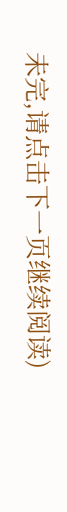未完,请点击下一页继续阅读)